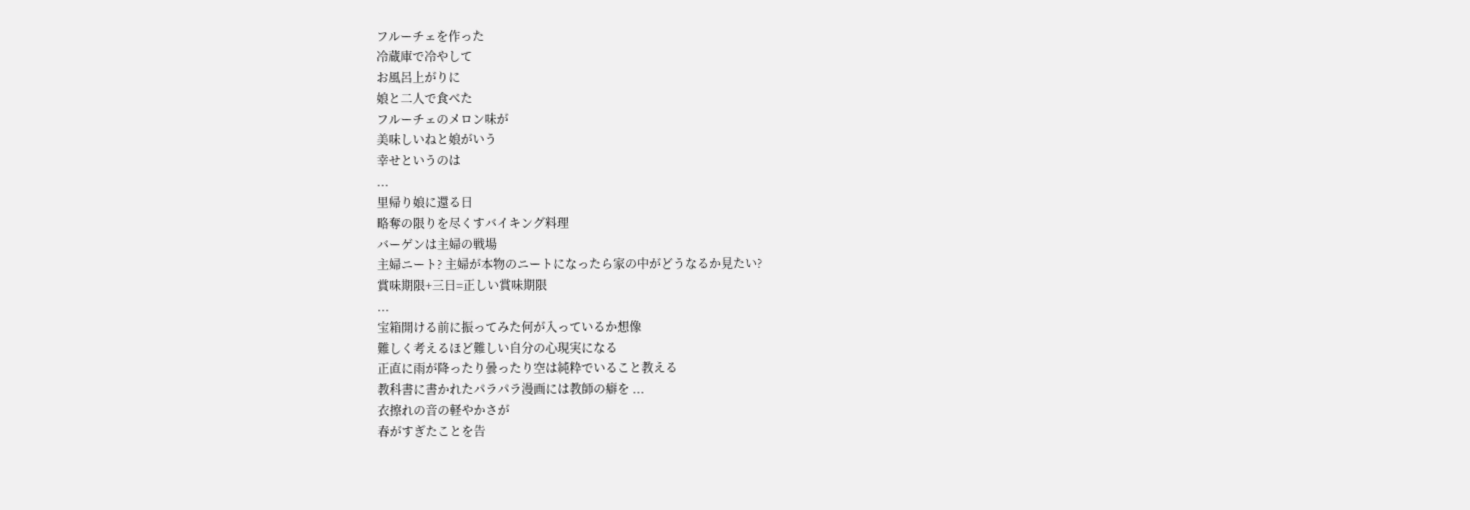フルーチェを作った
冷蔵庫で冷やして
お風呂上がりに
娘と二人で食べた
フルーチェのメロン味が
美味しいねと娘がいう
幸せというのは
...
里帰り娘に還る日
略奪の限りを尽くすバイキング料理
バーゲンは主婦の戦場
主婦ニート? 主婦が本物のニートになったら家の中がどうなるか見たい?
賞味期限+三日=正しい賞味期限
...
宝箱開ける前に振ってみた何が入っているか想像
難しく考えるほど難しい自分の心現実になる
正直に雨が降ったり曇ったり空は純粋でいること教える
教科書に書かれたパラパラ漫画には教師の癖を ...
衣擦れの音の軽やかさが
春がすぎたことを告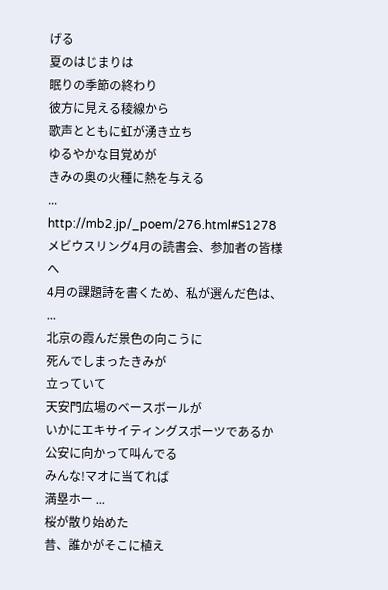げる
夏のはじまりは
眠りの季節の終わり
彼方に見える稜線から
歌声とともに虹が湧き立ち
ゆるやかな目覚めが
きみの奥の火種に熱を与える
...
http://mb2.jp/_poem/276.html#S1278
メビウスリング4月の読書会、参加者の皆様へ
4月の課題詩を書くため、私が選んだ色は、
...
北京の霞んだ景色の向こうに
死んでしまったきみが
立っていて
天安門広場のベースボールが
いかにエキサイティングスポーツであるか
公安に向かって叫んでる
みんな!マオに当てれば
満塁ホー ...
桜が散り始めた
昔、誰かがそこに植え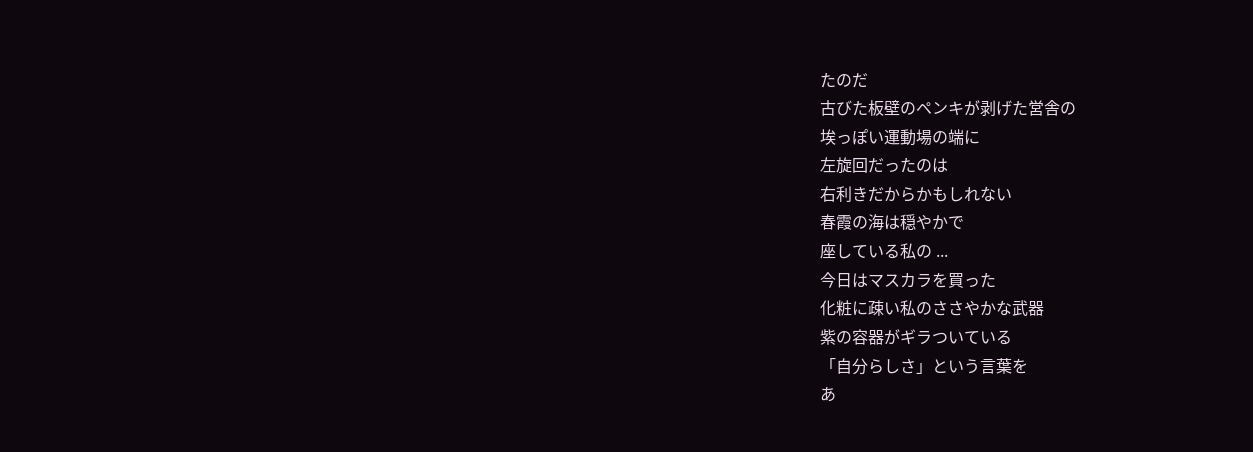たのだ
古びた板壁のペンキが剥げた営舎の
埃っぽい運動場の端に
左旋回だったのは
右利きだからかもしれない
春霞の海は穏やかで
座している私の ...
今日はマスカラを買った
化粧に疎い私のささやかな武器
紫の容器がギラついている
「自分らしさ」という言葉を
あ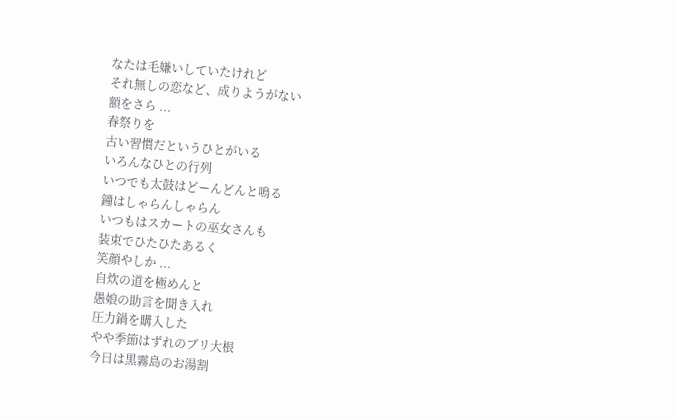なたは毛嫌いしていたけれど
それ無しの恋など、成りようがない
額をさら ...
春祭りを
古い習慣だというひとがいる
いろんなひとの行列
いつでも太鼓はどーんどんと鳴る
鐘はしゃらんしゃらん
いつもはスカートの巫女さんも
装束でひたひたあるく
笑顔やしか ...
自炊の道を極めんと
愚娘の助言を聞き入れ
圧力鍋を購入した
やや季節はずれのブリ大根
今日は黒霧島のお湯割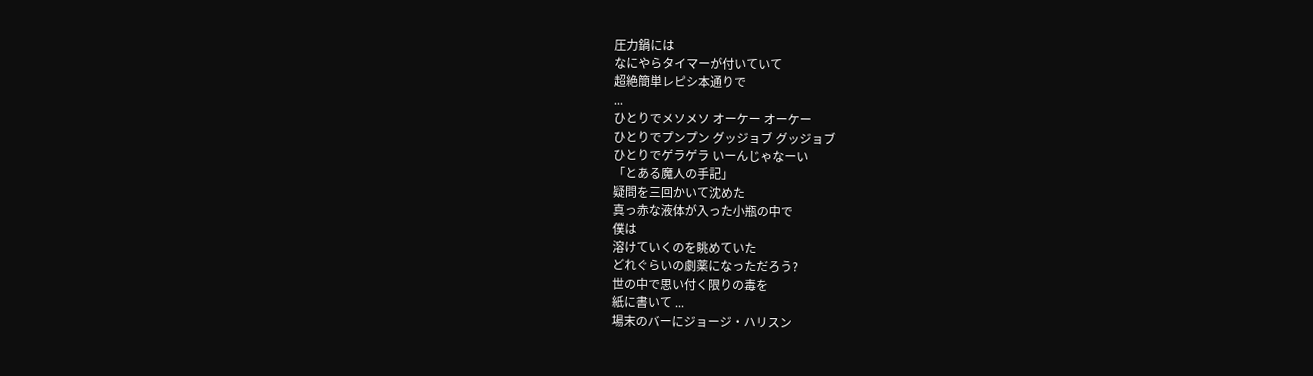圧力鍋には
なにやらタイマーが付いていて
超絶簡単レピシ本通りで
...
ひとりでメソメソ オーケー オーケー
ひとりでプンプン グッジョブ グッジョブ
ひとりでゲラゲラ いーんじゃなーい
「とある魔人の手記」
疑問を三回かいて沈めた
真っ赤な液体が入った小瓶の中で
僕は
溶けていくのを眺めていた
どれぐらいの劇薬になっただろう?
世の中で思い付く限りの毒を
紙に書いて ...
場末のバーにジョージ・ハリスン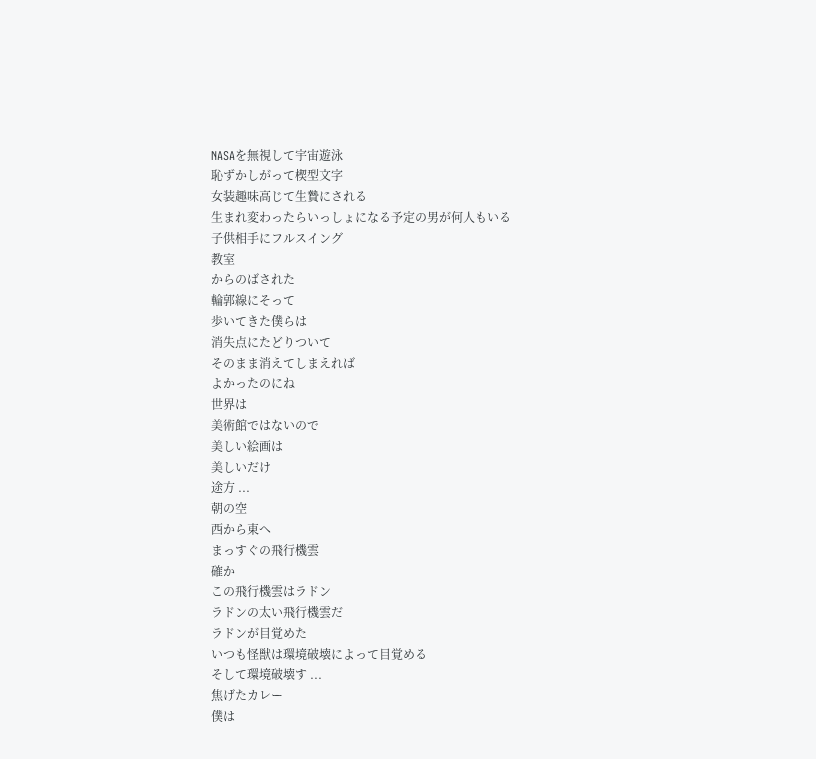NASAを無視して宇宙遊泳
恥ずかしがって楔型文字
女装趣味高じて生贄にされる
生まれ変わったらいっしょになる予定の男が何人もいる
子供相手にフルスイング
教室
からのばされた
輪郭線にそって
歩いてきた僕らは
消失点にたどりついて
そのまま消えてしまえれば
よかったのにね
世界は
美術館ではないので
美しい絵画は
美しいだけ
途方 ...
朝の空
西から東へ
まっすぐの飛行機雲
確か
この飛行機雲はラドン
ラドンの太い飛行機雲だ
ラドンが目覚めた
いつも怪獣は環境破壊によって目覚める
そして環境破壊す ...
焦げたカレー
僕は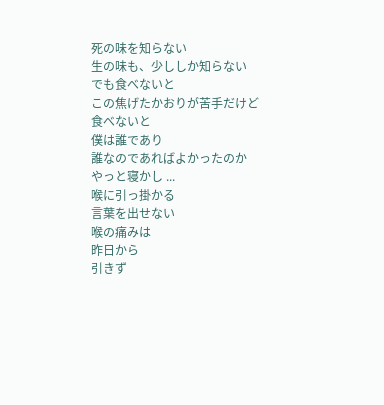死の味を知らない
生の味も、少ししか知らない
でも食べないと
この焦げたかおりが苦手だけど
食べないと
僕は誰であり
誰なのであればよかったのか
やっと寝かし ...
喉に引っ掛かる
言葉を出せない
喉の痛みは
昨日から
引きず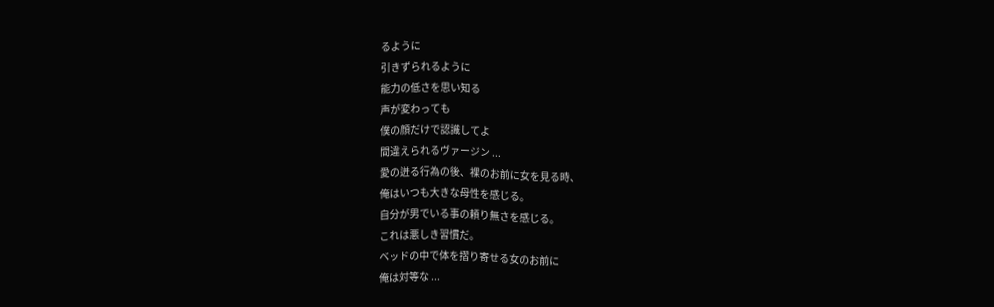るように
引きずられるように
能力の低さを思い知る
声が変わっても
僕の顔だけで認識してよ
間違えられるヴァージン ...
愛の迸る行為の後、裸のお前に女を見る時、
俺はいつも大きな母性を感じる。
自分が男でいる事の頼り無さを感じる。
これは悪しき習慣だ。
ベッドの中で体を摺り寄せる女のお前に
俺は対等な ...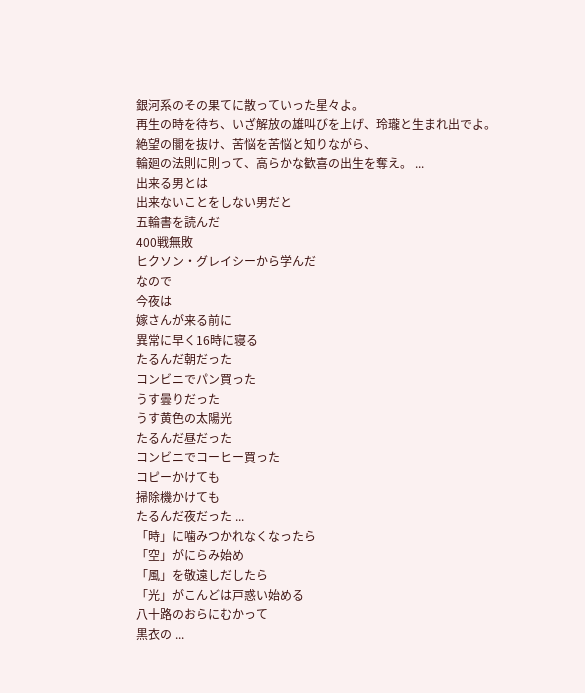銀河系のその果てに散っていった星々よ。
再生の時を待ち、いざ解放の雄叫びを上げ、玲瓏と生まれ出でよ。
絶望の闇を抜け、苦悩を苦悩と知りながら、
輪廻の法則に則って、高らかな歓喜の出生を奪え。 ...
出来る男とは
出来ないことをしない男だと
五輪書を読んだ
400戦無敗
ヒクソン・グレイシーから学んだ
なので
今夜は
嫁さんが来る前に
異常に早く16時に寝る
たるんだ朝だった
コンビニでパン買った
うす曇りだった
うす黄色の太陽光
たるんだ昼だった
コンビニでコーヒー買った
コピーかけても
掃除機かけても
たるんだ夜だった ...
「時」に噛みつかれなくなったら
「空」がにらみ始め
「風」を敬遠しだしたら
「光」がこんどは戸惑い始める
八十路のおらにむかって
黒衣の ...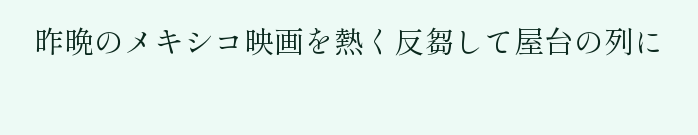昨晩のメキシコ映画を熱く反芻して屋台の列に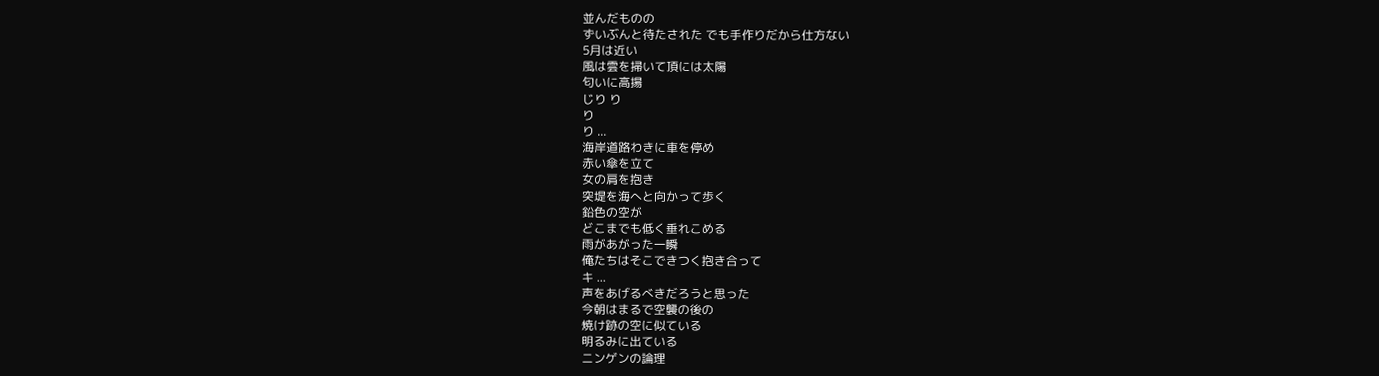並んだものの
ずいぶんと待たされた でも手作りだから仕方ない
5月は近い
風は雲を掃いて頂には太陽
匂いに高揚
じり り
り
り ...
海岸道路わきに車を停め
赤い傘を立て
女の肩を抱き
突堤を海へと向かって歩く
鉛色の空が
どこまでも低く垂れこめる
雨があがった一瞬
俺たちはそこできつく抱き合って
キ ...
声をあげるべきだろうと思った
今朝はまるで空襲の後の
焼け跡の空に似ている
明るみに出ている
ニンゲンの論理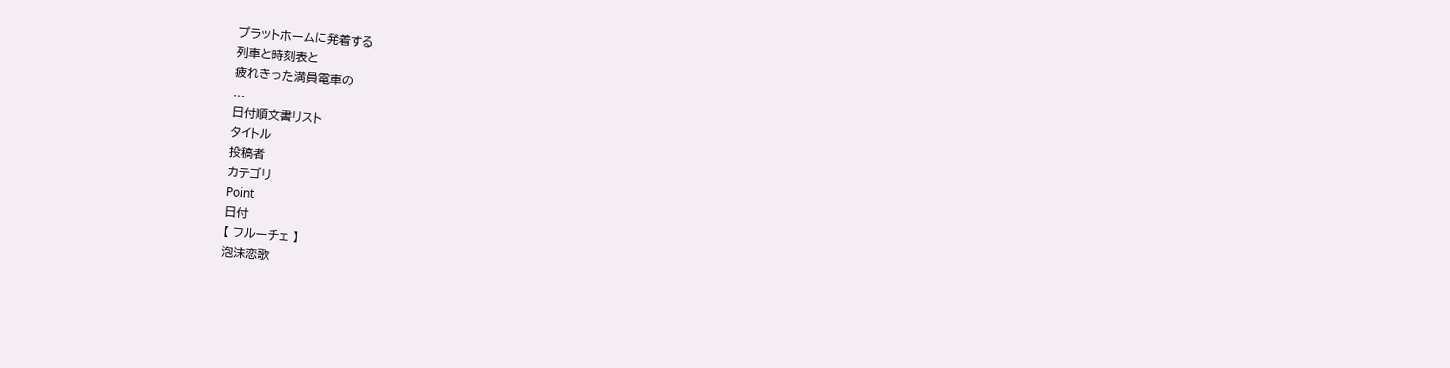プラットホームに発着する
列車と時刻表と
疲れきった満員電車の
...
日付順文書リスト
タイトル
投稿者
カテゴリ
Point
日付
【 フルーチェ 】
泡沫恋歌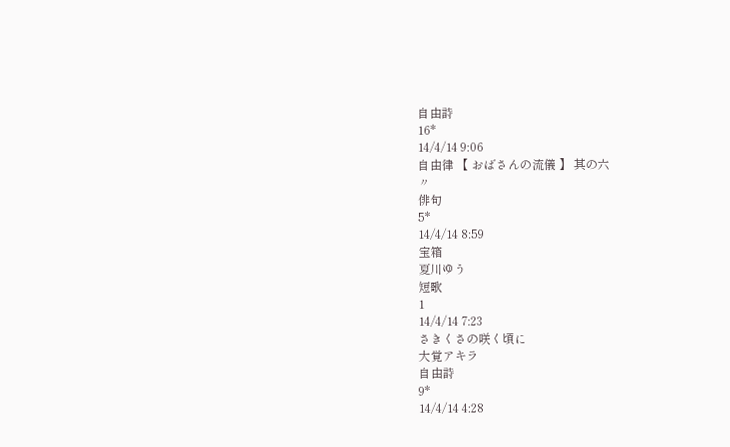自由詩
16*
14/4/14 9:06
自由律 【 おばさんの流儀 】 其の六
〃
俳句
5*
14/4/14 8:59
宝箱
夏川ゆう
短歌
1
14/4/14 7:23
さきくさの咲く頃に
大覚アキラ
自由詩
9*
14/4/14 4:28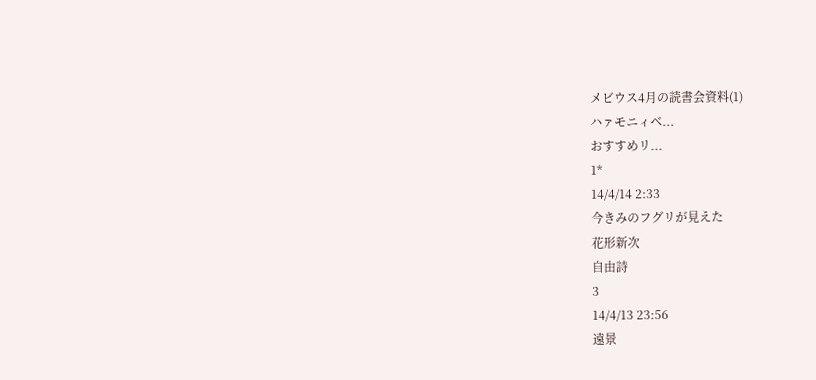メビウス4月の読書会資料(1)
ハァモニィベ...
おすすめリ...
1*
14/4/14 2:33
今きみのフグリが見えた
花形新次
自由詩
3
14/4/13 23:56
遠景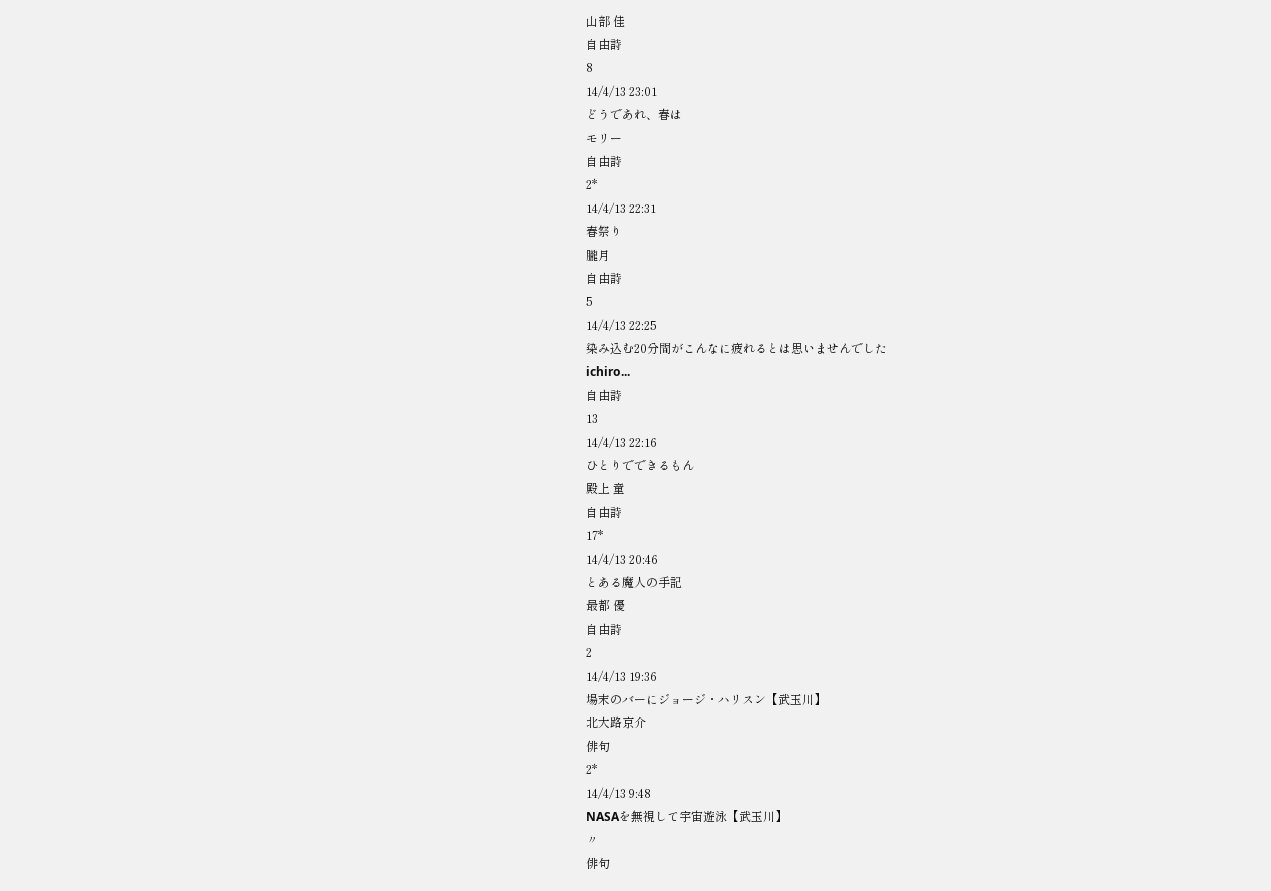山部 佳
自由詩
8
14/4/13 23:01
どうであれ、春は
モリー
自由詩
2*
14/4/13 22:31
春祭り
朧月
自由詩
5
14/4/13 22:25
染み込む20分間がこんなに疲れるとは思いませんでした
ichiro...
自由詩
13
14/4/13 22:16
ひとりでできるもん
殿上 童
自由詩
17*
14/4/13 20:46
とある魔人の手記
最都 優
自由詩
2
14/4/13 19:36
場末のバーにジョージ・ハリスン【武玉川】
北大路京介
俳句
2*
14/4/13 9:48
NASAを無視して宇宙遊泳【武玉川】
〃
俳句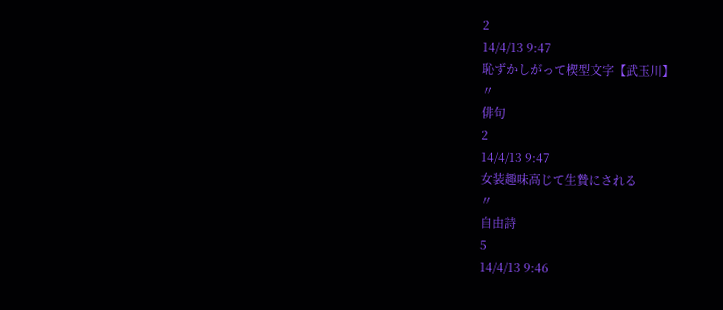2
14/4/13 9:47
恥ずかしがって楔型文字【武玉川】
〃
俳句
2
14/4/13 9:47
女装趣味高じて生贄にされる
〃
自由詩
5
14/4/13 9:46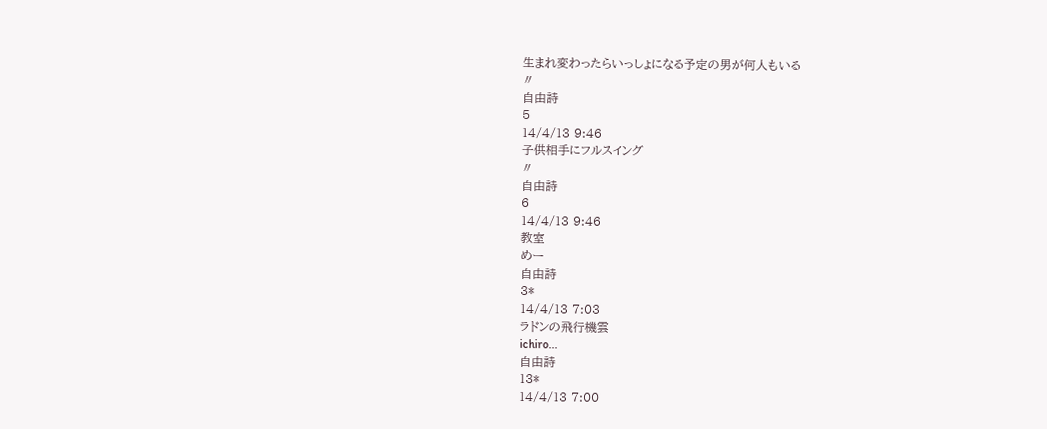生まれ変わったらいっしょになる予定の男が何人もいる
〃
自由詩
5
14/4/13 9:46
子供相手にフルスイング
〃
自由詩
6
14/4/13 9:46
教室
めー
自由詩
3*
14/4/13 7:03
ラドンの飛行機雲
ichiro...
自由詩
13*
14/4/13 7:00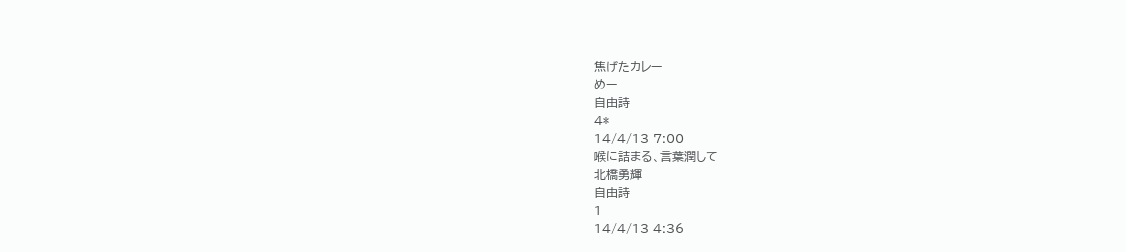焦げたカレー
めー
自由詩
4*
14/4/13 7:00
喉に詰まる、言葉潤して
北橋勇輝
自由詩
1
14/4/13 4:36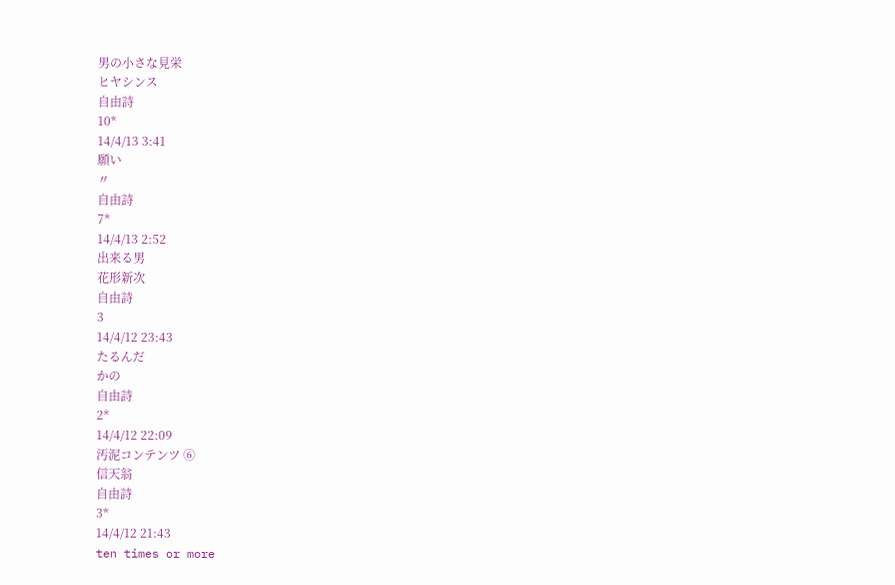男の小さな見栄
ヒヤシンス
自由詩
10*
14/4/13 3:41
願い
〃
自由詩
7*
14/4/13 2:52
出来る男
花形新次
自由詩
3
14/4/12 23:43
たるんだ
かの
自由詩
2*
14/4/12 22:09
汚泥コンテンツ ⑥
信天翁
自由詩
3*
14/4/12 21:43
ten times or more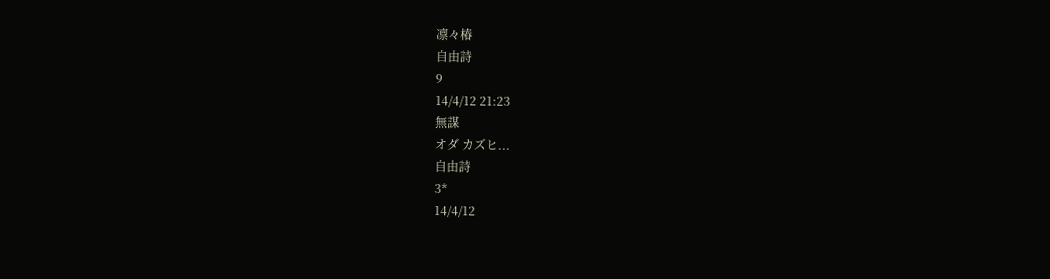凛々椿
自由詩
9
14/4/12 21:23
無謀
オダ カズヒ...
自由詩
3*
14/4/12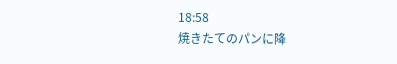18:58
焼きたてのパンに降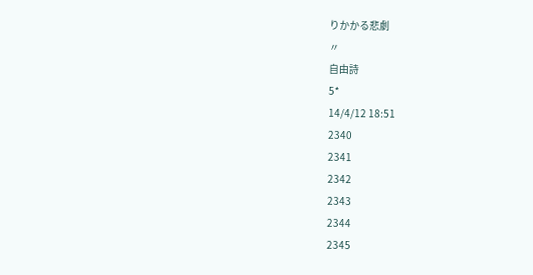りかかる悲劇
〃
自由詩
5*
14/4/12 18:51
2340
2341
2342
2343
2344
2345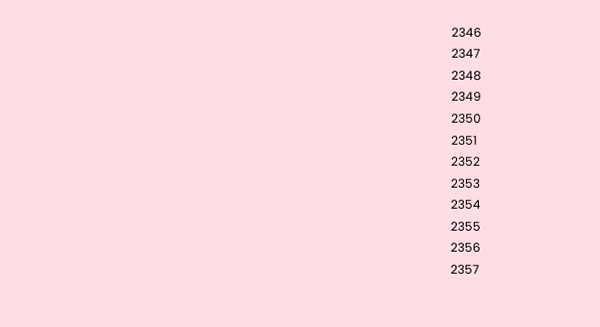2346
2347
2348
2349
2350
2351
2352
2353
2354
2355
2356
2357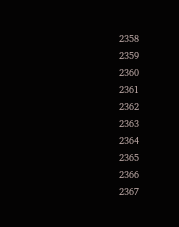2358
2359
2360
2361
2362
2363
2364
2365
2366
2367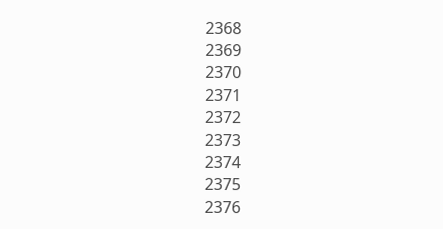2368
2369
2370
2371
2372
2373
2374
2375
2376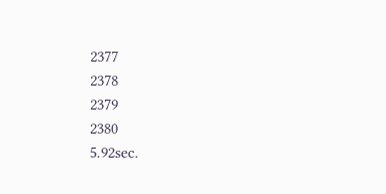2377
2378
2379
2380
5.92sec.